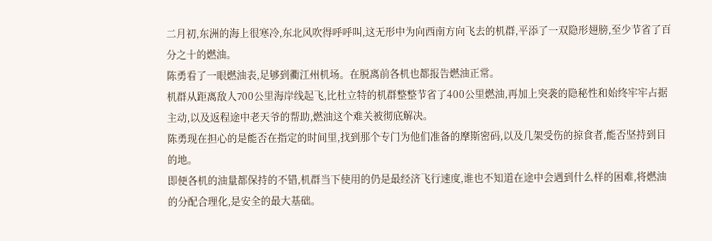二月初,东洲的海上很寒冷,东北风吹得呼呼叫,这无形中为向西南方向飞去的机群,平添了一双隐形翅膀,至少节省了百分之十的燃油。
陈勇看了一眼燃油表,足够到衢江州机场。在脱离前各机也都报告燃油正常。
机群从距离敌人700公里海岸线起飞,比杜立特的机群整整节省了400公里燃油,再加上突袭的隐秘性和始终牢牢占据主动,以及返程途中老天爷的帮助,燃油这个难关被彻底解决。
陈勇现在担心的是能否在指定的时间里,找到那个专门为他们准备的摩斯密码,以及几架受伤的掠食者,能否坚持到目的地。
即便各机的油量都保持的不错,机群当下使用的仍是最经济飞行速度,谁也不知道在途中会遇到什么样的困难,将燃油的分配合理化,是安全的最大基础。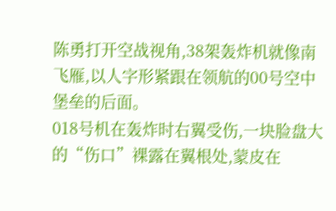陈勇打开空战视角,38架轰炸机就像南飞雁,以人字形紧跟在领航的00号空中堡垒的后面。
018号机在轰炸时右翼受伤,一块脸盘大的“伤口”裸露在翼根处,蒙皮在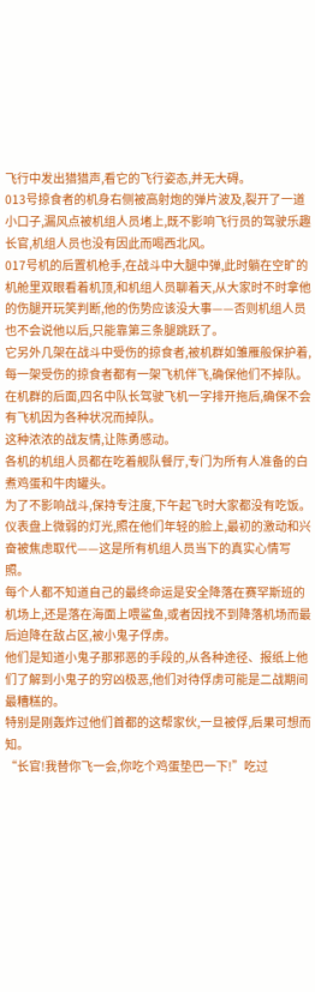飞行中发出猎猎声,看它的飞行姿态,并无大碍。
013号掠食者的机身右侧被高射炮的弹片波及,裂开了一道小口子,漏风点被机组人员堵上,既不影响飞行员的驾驶乐趣长官,机组人员也没有因此而喝西北风。
017号机的后置机枪手,在战斗中大腿中弹,此时躺在空旷的机舱里双眼看着机顶,和机组人员聊着天,从大家时不时拿他的伤腿开玩笑判断,他的伤势应该没大事——否则机组人员也不会说他以后,只能靠第三条腿跳跃了。
它另外几架在战斗中受伤的掠食者,被机群如雏雁般保护着,每一架受伤的掠食者都有一架飞机伴飞,确保他们不掉队。
在机群的后面,四名中队长驾驶飞机一字排开拖后,确保不会有飞机因为各种状况而掉队。
这种浓浓的战友情,让陈勇感动。
各机的机组人员都在吃着舰队餐厅,专门为所有人准备的白煮鸡蛋和牛肉罐头。
为了不影响战斗,保持专注度,下午起飞时大家都没有吃饭。
仪表盘上微弱的灯光,照在他们年轻的脸上,最初的激动和兴奋被焦虑取代——这是所有机组人员当下的真实心情写照。
每个人都不知道自己的最终命运是安全降落在赛罕斯班的机场上,还是落在海面上喂鲨鱼,或者因找不到降落机场而最后迫降在敌占区,被小鬼子俘虏。
他们是知道小鬼子那邪恶的手段的,从各种途径、报纸上他们了解到小鬼子的穷凶极恶,他们对待俘虏可能是二战期间最糟糕的。
特别是刚轰炸过他们首都的这帮家伙,一旦被俘,后果可想而知。
“长官!我替你飞一会,你吃个鸡蛋垫巴一下!”吃过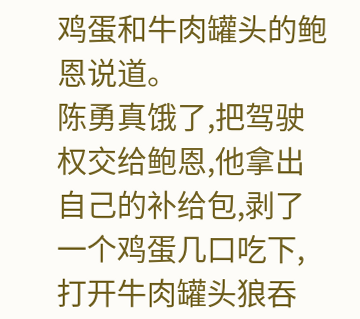鸡蛋和牛肉罐头的鲍恩说道。
陈勇真饿了,把驾驶权交给鲍恩,他拿出自己的补给包,剥了一个鸡蛋几口吃下,打开牛肉罐头狼吞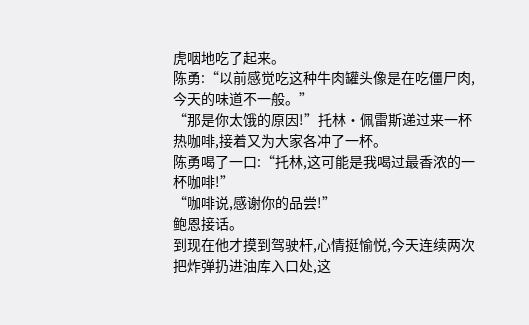虎咽地吃了起来。
陈勇:“以前感觉吃这种牛肉罐头像是在吃僵尸肉,今天的味道不一般。”
“那是你太饿的原因!”托林·佩雷斯递过来一杯热咖啡,接着又为大家各冲了一杯。
陈勇喝了一口:“托林,这可能是我喝过最香浓的一杯咖啡!”
“咖啡说,感谢你的品尝!”
鲍恩接话。
到现在他才摸到驾驶杆,心情挺愉悦,今天连续两次把炸弹扔进油库入口处,这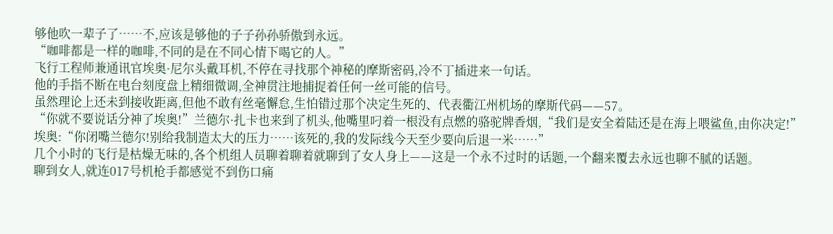够他吹一辈子了……不,应该是够他的子子孙孙骄傲到永远。
“咖啡都是一样的咖啡,不同的是在不同心情下喝它的人。”
飞行工程师兼通讯官埃奥·尼尔头戴耳机,不停在寻找那个神秘的摩斯密码,冷不丁插进来一句话。
他的手指不断在电台刻度盘上精细微调,全神贯注地捕捉着任何一丝可能的信号。
虽然理论上还未到接收距离,但他不敢有丝毫懈怠,生怕错过那个决定生死的、代表衢江州机场的摩斯代码——57。
“你就不要说话分神了埃奥!”兰德尔·扎卡也来到了机头,他嘴里叼着一根没有点燃的骆驼牌香烟,“我们是安全着陆还是在海上喂鲨鱼,由你决定!”
埃奥:“你闭嘴兰德尔!别给我制造太大的压力……该死的,我的发际线今天至少要向后退一米……”
几个小时的飞行是枯燥无味的,各个机组人员聊着聊着就聊到了女人身上——这是一个永不过时的话题,一个翻来覆去永远也聊不腻的话题。
聊到女人,就连017号机枪手都感觉不到伤口痛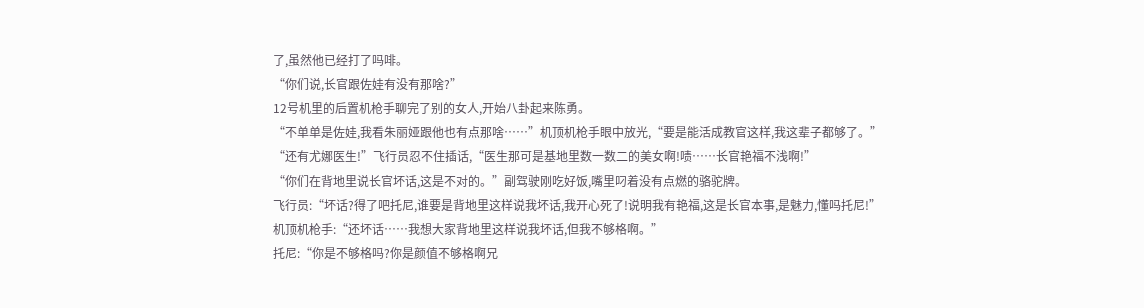了,虽然他已经打了吗啡。
“你们说,长官跟佐娃有没有那啥?”
12号机里的后置机枪手聊完了别的女人,开始八卦起来陈勇。
“不单单是佐娃,我看朱丽娅跟他也有点那啥……”机顶机枪手眼中放光,“要是能活成教官这样,我这辈子都够了。”
“还有尤娜医生!”飞行员忍不住插话,“医生那可是基地里数一数二的美女啊!啧……长官艳福不浅啊!”
“你们在背地里说长官坏话,这是不对的。”副驾驶刚吃好饭,嘴里叼着没有点燃的骆驼牌。
飞行员:“坏话?得了吧托尼,谁要是背地里这样说我坏话,我开心死了!说明我有艳福,这是长官本事,是魅力,懂吗托尼!”
机顶机枪手:“还坏话……我想大家背地里这样说我坏话,但我不够格啊。”
托尼:“你是不够格吗?你是颜值不够格啊兄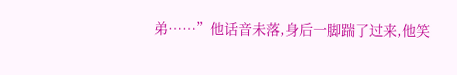弟……”他话音未落,身后一脚踹了过来,他笑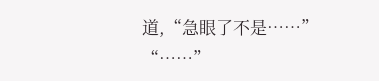道,“急眼了不是……”
“……”